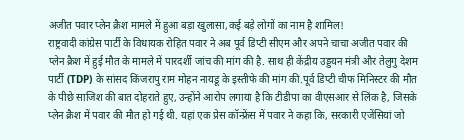अजीत पवार प्लेन क्रैश मामले में हुआ बड़ा खुलासा,कई बड़े लोगों का नाम है शामिल!
राष्ट्रवादी कांग्रेस पार्टी के विधायक रोहित पवार ने अब पूर्व डिप्टी सीएम और अपने चाचा अजीत पवार की प्लेन क्रैश में हुई मौत के मामले में पारदर्शी जांच की मांग की है. साथ ही केंद्रीय उड्डयन मंत्री और तेलुगु देशम पार्टी (TDP) के सांसद किंजरापु राम मोहन नायडू के इस्तीफे की मांग की.पूर्व डिप्टी चीफ मिनिस्टर की मौत के पीछे साजिश की बात दोहराते हुए, उन्होंने आरोप लगाया है कि टीडीपा का वीएसआर से लिंक है, जिसके प्लेन क्रैश में पवार की मौत हो गई थी. यहां एक प्रेस कॉन्फ्रेंस में पवार ने कहा कि, सरकारी एजेंसियां जो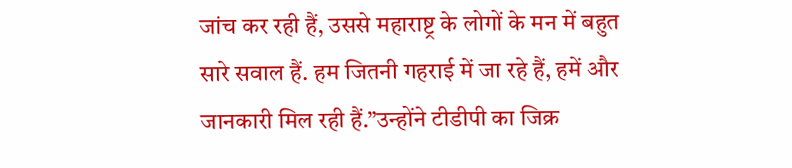जांच कर रही हैं, उससे महाराष्ट्र के लोगों के मन में बहुत सारे सवाल हैं. हम जितनी गहराई में जा रहे हैं, हमें और जानकारी मिल रही हैं.”उन्होंने टीडीपी का जिक्र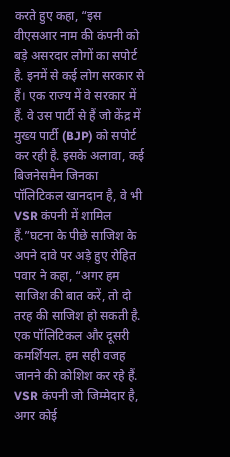करते हुए कहा, “इस वीएसआर नाम की कंपनी को बड़े असरदार लोगों का सपोर्ट है. इनमें से कई लोग सरकार से हैं। एक राज्य में वे सरकार में हैं. वे उस पार्टी से हैं जो केंद्र में मुख्य पार्टी (BJP) को सपोर्ट कर रही है. इसके अलावा, कई बिजनेसमैन जिनका पॉलिटिकल खानदान है, वे भी VSR कंपनी में शामिल हैं.”घटना के पीछे साजिश के अपने दावे पर अड़े हुए रोहित पवार ने कहा, “अगर हम साजिश की बात करें, तो दो तरह की साजिश हो सकती है. एक पॉलिटिकल और दूसरी कमर्शियल. हम सही वजह जानने की कोशिश कर रहे हैं. VSR कंपनी जो जिम्मेदार है, अगर कोई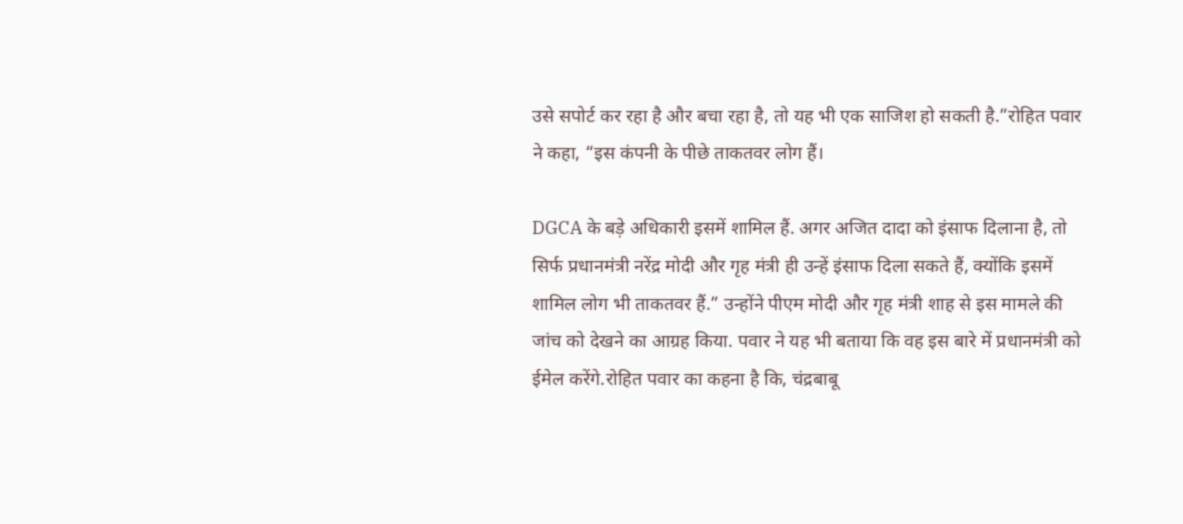उसे सपोर्ट कर रहा है और बचा रहा है, तो यह भी एक साजिश हो सकती है.”रोहित पवार ने कहा, “इस कंपनी के पीछे ताकतवर लोग हैं।

DGCA के बड़े अधिकारी इसमें शामिल हैं. अगर अजित दादा को इंसाफ दिलाना है, तो सिर्फ प्रधानमंत्री नरेंद्र मोदी और गृह मंत्री ही उन्हें इंसाफ दिला सकते हैं, क्योंकि इसमें शामिल लोग भी ताकतवर हैं.” उन्होंने पीएम मोदी और गृह मंत्री शाह से इस मामले की जांच को देखने का आग्रह किया. पवार ने यह भी बताया कि वह इस बारे में प्रधानमंत्री को ईमेल करेंगे.रोहित पवार का कहना है कि, चंद्रबाबू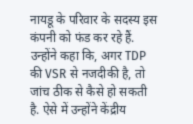नायडू के परिवार के सदस्य इस कंपनी को फंड कर रहे हैं. उन्होंने कहा कि, अगर TDP की VSR से नजदीकी है, तो जांच ठीक से कैसे हो सकती है. ऐसे में उन्होंने केंद्रीय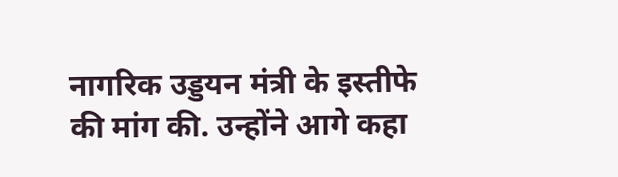नागरिक उड्डयन मंत्री के इस्तीफे की मांग की. उन्होंने आगे कहा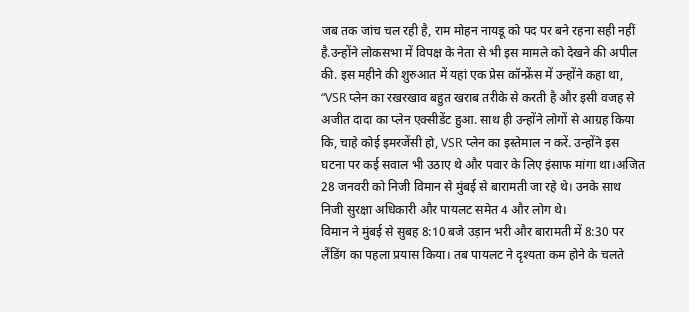जब तक जांच चल रही है, राम मोहन नायडू को पद पर बने रहना सही नहीं है.उन्होंने लोकसभा में विपक्ष के नेता से भी इस मामले को देखने की अपील की. इस महीने की शुरुआत में यहां एक प्रेस कॉन्फ्रेंस में उन्होंने कहा था, “VSR प्लेन का रखरखाव बहुत खराब तरीके से करती है और इसी वजह से अजीत दादा का प्लेन एक्सीडेंट हुआ. साथ ही उन्होंने लोगों से आग्रह किया कि, चाहे कोई इमरजेंसी हो, VSR प्लेन का इस्तेमाल न करें. उन्होंने इस घटना पर कई सवाल भी उठाए थे और पवार के लिए इंसाफ मांगा था।अजित 28 जनवरी को निजी विमान से मुंबई से बारामती जा रहे थे। उनके साथ निजी सुरक्षा अधिकारी और पायलट समेत 4 और लोग थे।
विमान ने मुंबई से सुबह 8:10 बजे उड़ान भरी और बारामती में 8:30 पर लैंडिंग का पहला प्रयास किया। तब पायलट ने दृश्यता कम होने के चलते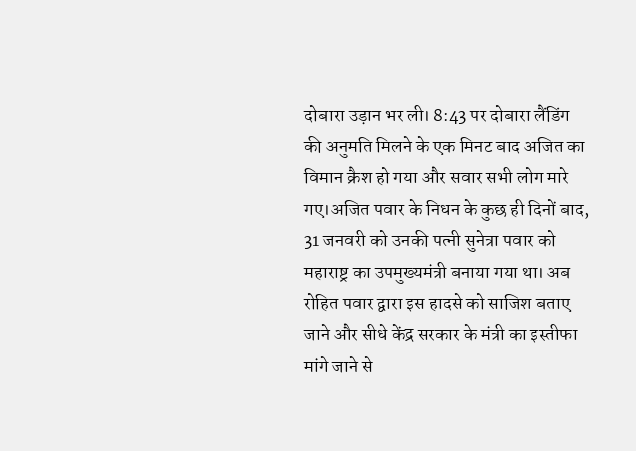दोबारा उड़ान भर ली। 8:43 पर दोबारा लैंडिंग की अनुमति मिलने के एक मिनट बाद अजित का विमान क्रैश हो गया और सवार सभी लोग मारे गए।अजित पवार के निधन के कुछ ही दिनों बाद, 31 जनवरी को उनकी पत्नी सुनेत्रा पवार को महाराष्ट्र का उपमुख्यमंत्री बनाया गया था। अब रोहित पवार द्वारा इस हादसे को साजिश बताए जाने और सीधे केंद्र सरकार के मंत्री का इस्तीफा मांगे जाने से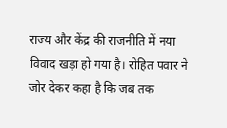राज्य और केंद्र की राजनीति में नया विवाद खड़ा हो गया है। रोहित पवार ने जोर देकर कहा है कि जब तक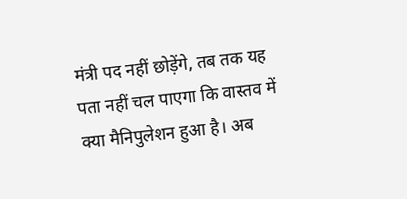मंत्री पद नहीं छोड़ेंगे, तब तक यह पता नहीं चल पाएगा कि वास्तव में क्या मैनिपुलेशन हुआ है। अब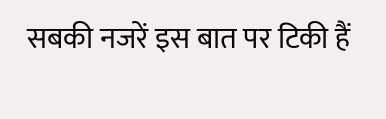सबकी नजरें इस बात पर टिकी हैं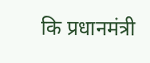कि प्रधानमंत्री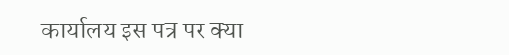कार्यालय इस पत्र पर क्या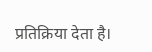प्रतिक्रिया देता है।